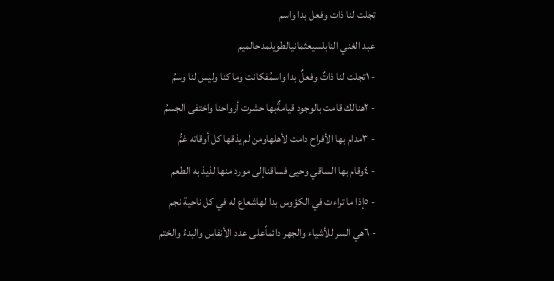تجلت لنا ذات وفعل بدا واسم
عبد الغني النابلسيعثمانيالطويلمدحالميم
- ١تجلت لنا ذاتٌ وفعلٌ بدا واسمُفكانت وما كنا وليس لنا وسمُ
- ٢هنالك قامت بالوجود قيامةٌبها حشرت أرواحنا واختفى الجسمُ
- ٣مدام بها الأفراح دامت لأهلهاومن لم يذقها كل أوقاته غمُّ
- ٤وقام بها الساقي وحيى فساقناإلى مورد منها لذيذ به الطعم
- ٥إذا ما تراءت في الكؤوس بدا لهاشعاع له في كل ناحية نجم
- ٦هي السر للأشياء والجهر دائماًعلى عدد الأنفاس والبدءُ والختم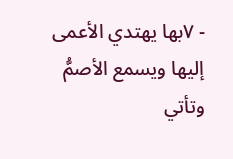- ٧بها يهتدي الأعمى إليها ويسمع الأصمُّ وتأتي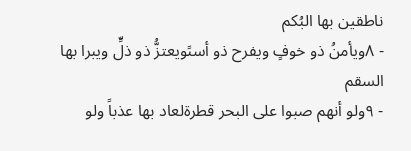ناطقين بها البُكم
- ٨ويأمنُ ذو خوفٍ ويفرح ذو أسىًويعتزُّ ذو ذلٍّ ويبرا بها السقم
- ٩ولو أنهم صبوا على البحر قطرةلعاد بها عذباً ولو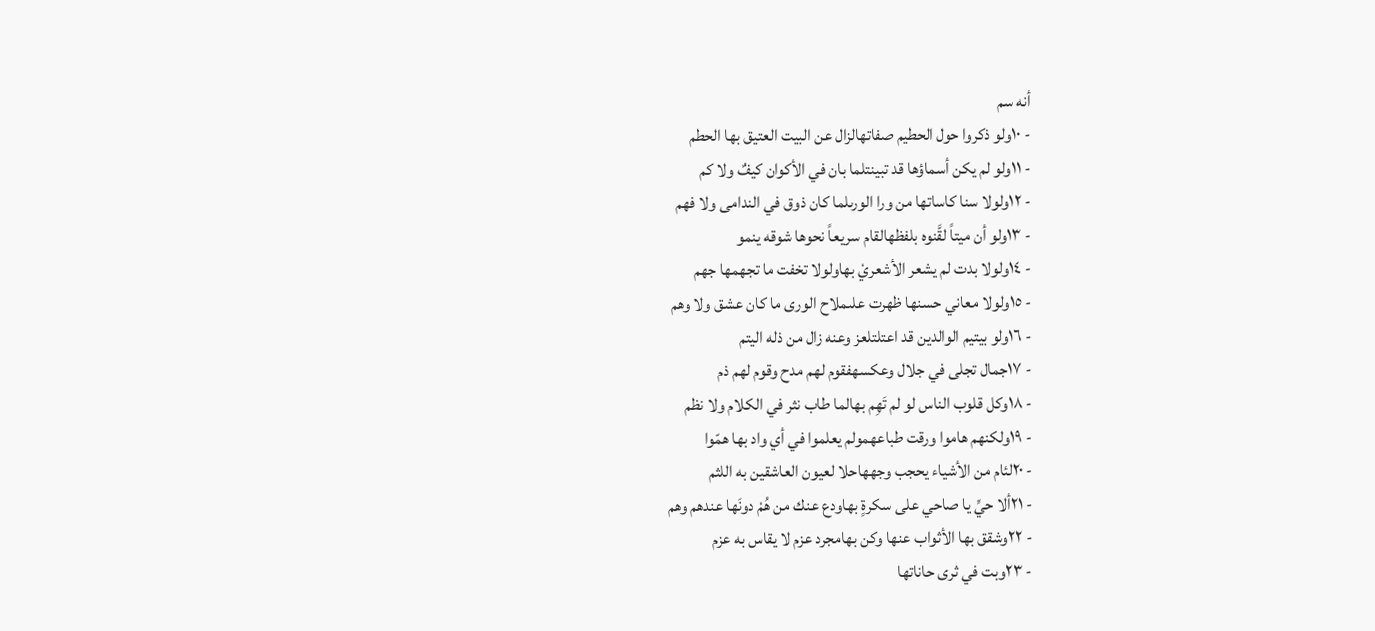أنه سم
- ١٠ولو ذكروا حول الحطيم صفاتهالزال عن البيت العتيق بها الحطم
- ١١ولو لم يكن أسماؤها قد تبينتلما بان في الأكوان كيفٌ ولا كم
- ١٢ولولا سنا كاساتها من ورا الورىلما كان ذوق في الندامى ولا فهم
- ١٣ولو أن ميتاً لقَّنوه بلفظهالقام سريعاً نحوها شوقه ينمو
- ١٤ولولا بدت لم يشعر الأشعريْ بهاولولا تخفت ما تجهمها جهم
- ١٥ولولا معاني حسنها ظهرت علىملاح الورى ما كان عشق ولا وهم
- ١٦ولو بيتيم الوالدين قد اعتلتلعز وعنه زال من ذله اليتم
- ١٧جمال تجلى في جلال وعكسهفقوم لهم مدح وقوم لهم ذم
- ١٨وكل قلوب الناس لو لم تَهِم بهالما طاب نثر في الكلام ولا نظم
- ١٩ولكنهم هاموا ورقت طباعهمولم يعلموا في أي واد بها همّوا
- ٢٠لئام من الأشياء يحجب وجههاحلا لعيون العاشقين به اللثم
- ٢١ألا حيِّ يا صاحي على سكرةٍ بهاودع عنك من هُمْ دونَها عندهم وهم
- ٢٢وشقق بها الأثواب عنها وكن بهامجرد عزم لا يقاس به عزم
- ٢٣وبت في ثرى حاناتها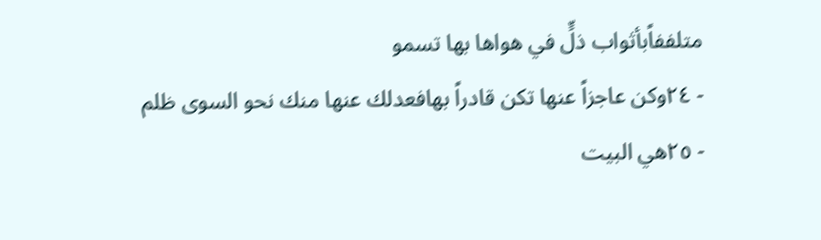متلففاًبأثواب ذلٍّ في هواها بها تسمو
- ٢٤وكن عاجزاً عنها تكن قادراً بهافعدلك عنها منك نحو السوى ظلم
- ٢٥هي البيت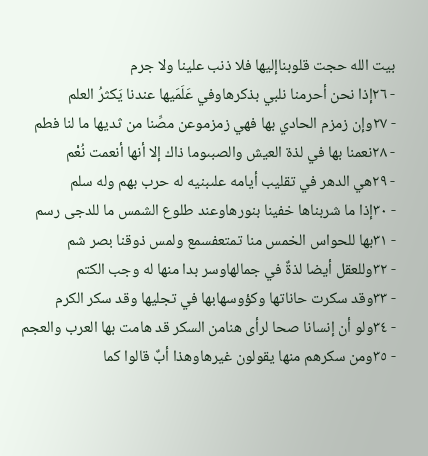بيت الله حجت قلوبناإليها فلا ذنب علينا ولا جرم
- ٢٦إذا نحن أحرمنا نلبي بذكرهاوفي عَلَمَيها عندنا يَكثرُ العلم
- ٢٧وإن زمزم الحادي بها فهي زمزموعن مصِّنا من ثديها ما لنا فطم
- ٢٨نعمنا بها في لذة العيش والصبىوما ذاك إلا أنها أنعمت نُعْم
- ٢٩هي الدهر في تقليب أيامه علىبنيه له حرب بهم وله سلم
- ٣٠إذا ما شربناها خفينا بنورهاوعند طلوع الشمس ما للدجى رسم
- ٣١بها للحواس الخمس منا تمتعفسمع ولمس ذوقنا بصر شم
- ٣٢وللعقل أيضا لذةٌ في جمالهاوسر بدا منها له وجب الكتم
- ٣٣وقد سكرت حاناتها وكؤوسهابها في تجليها وقد سكر الكرم
- ٣٤ولو أن إنسانا صحا لرأى هنامن السكر قد هامت بها العرب والعجم
- ٣٥ومن سكرهم منها يقولون غيرهاوهذا أبٌ قالوا كما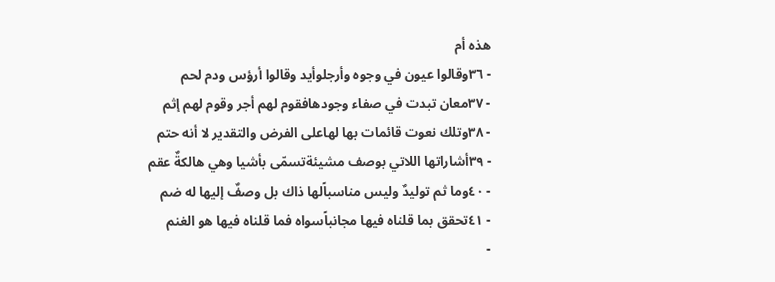هذه أم
- ٣٦وقالوا عيون في وجوه وأرجلوأيد وقالوا أرؤس ودم لحم
- ٣٧معان تبدت في صفاء وجودهافقوم لهم أجر وقوم لهم إثم
- ٣٨وتلك نعوت قائمات بها لهاعلى الفرض والتقدير لا أنه حتم
- ٣٩أشاراتها اللاتي بوصف مشيئةتسمّى بأشيا وهي هالكةٌ عقم
- ٤٠وما ثم توليدٌ وليس مناسباًلها ذاك بل وصفٌ إليها له ضم
- ٤١تحقق بما قلناه فيها مجانباًسواه فما قلناه فيها هو الغنم
-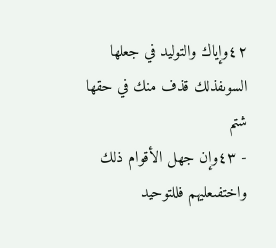٤٢وإياك والتوليد في جعلها السوىفذلك قذف منك في حقها شتم
- ٤٣وإن جهل الأقوام ذلك واختفىعليهم فللتوحيد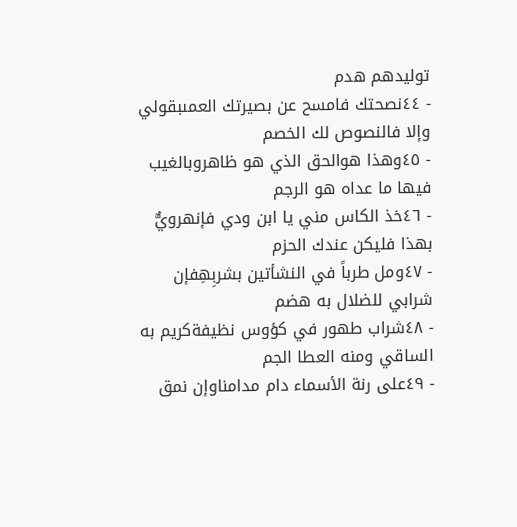توليدهم هدم
- ٤٤نصحتك فامسح عن بصيرتك العمىبقولي وإلا فالنصوص لك الخصم
- ٤٥وهذا هوالحق الذي هو ظاهروبالغيب فيها ما عداه هو الرجم
- ٤٦خذ الكاس مني يا ابن ودي فإنهرويٌّ بهذا فليكن عندك الحزم
- ٤٧ومل طرباً في النشأتين بشربِهِفإن شرابي للضلال به هضم
- ٤٨شراب طهور في كؤوس نظيفةكريم به الساقي ومنه العطا الجم
- ٤٩على رنة الأسماء دام مدامناوإن نمق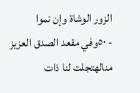الزور الوشاة وإن نموا
- ٥٠وفي مقعد الصدق العزيز منالهتجلت لنا ذات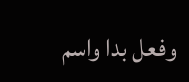وفعل بدا واسم